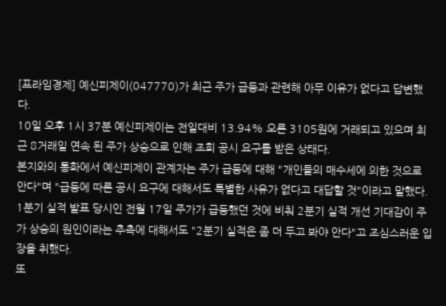[프라임경제] 예신피제이(047770)가 최근 주가 급등과 관련해 아무 이유가 없다고 답변했다.
10일 오후 1시 37분 예신피제이는 전일대비 13.94% 오른 3105원에 거래되고 있으며 최근 8거래일 연속 된 주가 상승으로 인해 조회 공시 요구를 받은 상태다.
본지와의 통화에서 예신피제이 관계자는 주가 급등에 대해 "개인들의 매수세에 의한 것으로 안다"며 "급등에 따른 공시 요구에 대해서도 특별한 사유가 없다고 대답할 것"이라고 말했다.
1분기 실적 발표 당시인 전월 17일 주가가 급등했던 것에 비춰 2분기 실적 개선 기대감이 주가 상승의 원인이라는 추측에 대해서도 "2분기 실적은 좀 더 두고 봐야 안다"고 조심스러운 입장을 취했다.
또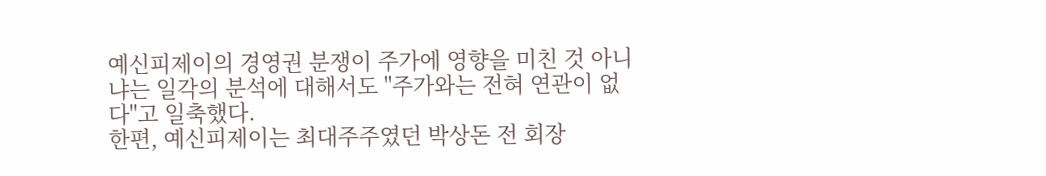예신피제이의 경영권 분쟁이 주가에 영향을 미친 것 아니냐는 일각의 분석에 대해서도 "주가와는 전혀 연관이 없다"고 일축했다.
한편, 예신피제이는 최대주주였던 박상돈 전 회장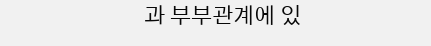과 부부관계에 있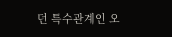던 특수관계인 오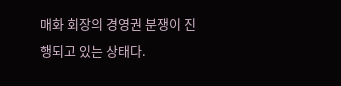매화 회장의 경영권 분쟁이 진행되고 있는 상태다.